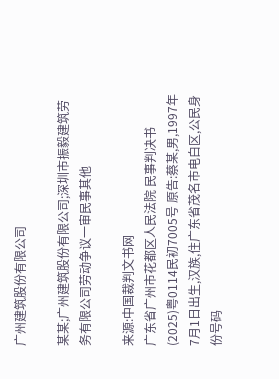广州建筑股份有限公司

某某;广州建筑股份有限公司;深圳市振毅建筑劳务有限公司劳动争议一审民事其他

来源:中国裁判文书网
广东省广州市花都区人民法院 民事判决书 (2025)粤0114民初7005号 原告:蔡某,男,1997年7月1日出生,汉族,住广东省茂名市电白区,公民身份号码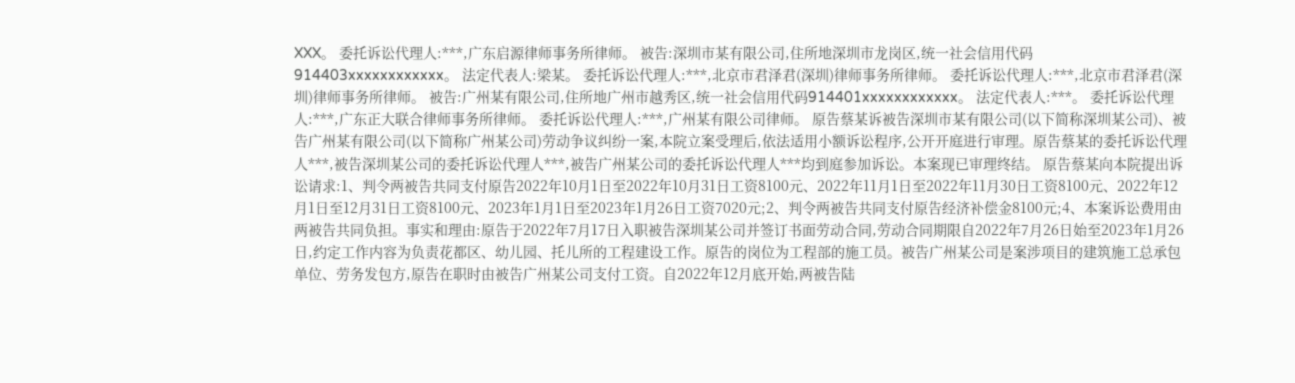XXX。 委托诉讼代理人:***,广东启源律师事务所律师。 被告:深圳市某有限公司,住所地深圳市龙岗区,统一社会信用代码914403xxxxxxxxxxxx。 法定代表人:梁某。 委托诉讼代理人:***,北京市君泽君(深圳)律师事务所律师。 委托诉讼代理人:***,北京市君泽君(深圳)律师事务所律师。 被告:广州某有限公司,住所地广州市越秀区,统一社会信用代码914401xxxxxxxxxxxx。 法定代表人:***。 委托诉讼代理人:***,广东正大联合律师事务所律师。 委托诉讼代理人:***,广州某有限公司律师。 原告蔡某诉被告深圳市某有限公司(以下简称深圳某公司)、被告广州某有限公司(以下简称广州某公司)劳动争议纠纷一案,本院立案受理后,依法适用小额诉讼程序,公开开庭进行审理。原告蔡某的委托诉讼代理人***,被告深圳某公司的委托诉讼代理人***,被告广州某公司的委托诉讼代理人***均到庭参加诉讼。本案现已审理终结。 原告蔡某向本院提出诉讼请求:1、判令两被告共同支付原告2022年10月1日至2022年10月31日工资8100元、2022年11月1日至2022年11月30日工资8100元、2022年12月1日至12月31日工资8100元、2023年1月1日至2023年1月26日工资7020元;2、判令两被告共同支付原告经济补偿金8100元;4、本案诉讼费用由两被告共同负担。事实和理由:原告于2022年7月17日入职被告深圳某公司并签订书面劳动合同,劳动合同期限自2022年7月26日始至2023年1月26日,约定工作内容为负责花都区、幼儿园、托儿所的工程建设工作。原告的岗位为工程部的施工员。被告广州某公司是案涉项目的建筑施工总承包单位、劳务发包方,原告在职时由被告广州某公司支付工资。自2022年12月底开始,两被告陆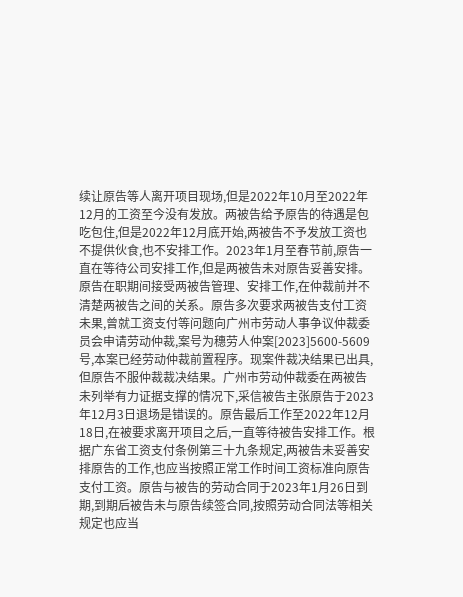续让原告等人离开项目现场,但是2022年10月至2022年12月的工资至今没有发放。两被告给予原告的待遇是包吃包住,但是2022年12月底开始,两被告不予发放工资也不提供伙食,也不安排工作。2023年1月至春节前,原告一直在等待公司安排工作,但是两被告未对原告妥善安排。原告在职期间接受两被告管理、安排工作,在仲裁前并不清楚两被告之间的关系。原告多次要求两被告支付工资未果,曾就工资支付等问题向广州市劳动人事争议仲裁委员会申请劳动仲裁,案号为穗劳人仲案[2023]5600-5609号,本案已经劳动仲裁前置程序。现案件裁决结果已出具,但原告不服仲裁裁决结果。广州市劳动仲裁委在两被告未列举有力证据支撑的情况下,采信被告主张原告于2023年12月3日退场是错误的。原告最后工作至2022年12月18日,在被要求离开项目之后,一直等待被告安排工作。根据广东省工资支付条例第三十九条规定,两被告未妥善安排原告的工作,也应当按照正常工作时间工资标准向原告支付工资。原告与被告的劳动合同于2023年1月26日到期,到期后被告未与原告续签合同,按照劳动合同法等相关规定也应当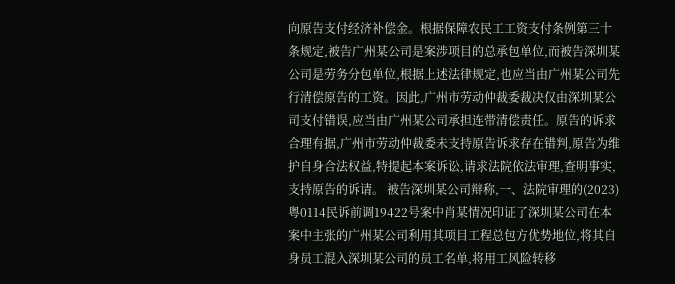向原告支付经济补偿金。根据保障农民工工资支付条例第三十条规定,被告广州某公司是案涉项目的总承包单位,而被告深圳某公司是劳务分包单位,根据上述法律规定,也应当由广州某公司先行清偿原告的工资。因此,广州市劳动仲裁委裁决仅由深圳某公司支付错误,应当由广州某公司承担连带清偿责任。原告的诉求合理有据,广州市劳动仲裁委未支持原告诉求存在错判,原告为维护自身合法权益,特提起本案诉讼,请求法院依法审理,查明事实,支持原告的诉请。 被告深圳某公司辩称,一、法院审理的(2023)粤0114民诉前调19422号案中肖某情况印证了深圳某公司在本案中主张的广州某公司利用其项目工程总包方优势地位,将其自身员工混入深圳某公司的员工名单,将用工风险转移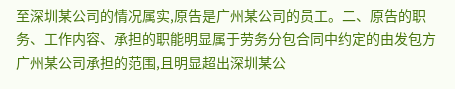至深圳某公司的情况属实,原告是广州某公司的员工。二、原告的职务、工作内容、承担的职能明显属于劳务分包合同中约定的由发包方广州某公司承担的范围,且明显超出深圳某公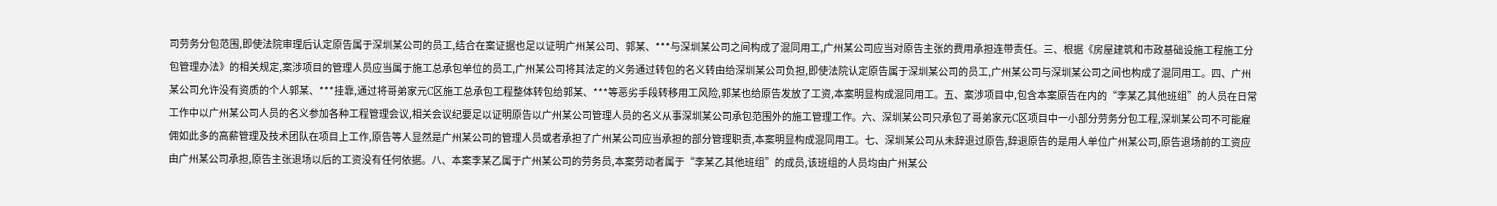司劳务分包范围,即使法院审理后认定原告属于深圳某公司的员工,结合在案证据也足以证明广州某公司、郭某、***与深圳某公司之间构成了混同用工,广州某公司应当对原告主张的费用承担连带责任。三、根据《房屋建筑和市政基础设施工程施工分包管理办法》的相关规定,案涉项目的管理人员应当属于施工总承包单位的员工,广州某公司将其法定的义务通过转包的名义转由给深圳某公司负担,即使法院认定原告属于深圳某公司的员工,广州某公司与深圳某公司之间也构成了混同用工。四、广州某公司允许没有资质的个人郭某、***挂靠,通过将哥弟家元C区施工总承包工程整体转包给郭某、***等恶劣手段转移用工风险,郭某也给原告发放了工资,本案明显构成混同用工。五、案涉项目中,包含本案原告在内的“李某乙其他班组”的人员在日常工作中以广州某公司人员的名义参加各种工程管理会议,相关会议纪要足以证明原告以广州某公司管理人员的名义从事深圳某公司承包范围外的施工管理工作。六、深圳某公司只承包了哥弟家元C区项目中一小部分劳务分包工程,深圳某公司不可能雇佣如此多的高薪管理及技术团队在项目上工作,原告等人显然是广州某公司的管理人员或者承担了广州某公司应当承担的部分管理职责,本案明显构成混同用工。七、深圳某公司从未辞退过原告,辞退原告的是用人单位广州某公司,原告退场前的工资应由广州某公司承担,原告主张退场以后的工资没有任何依据。八、本案李某乙属于广州某公司的劳务员,本案劳动者属于“李某乙其他班组”的成员,该班组的人员均由广州某公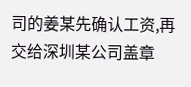司的姜某先确认工资,再交给深圳某公司盖章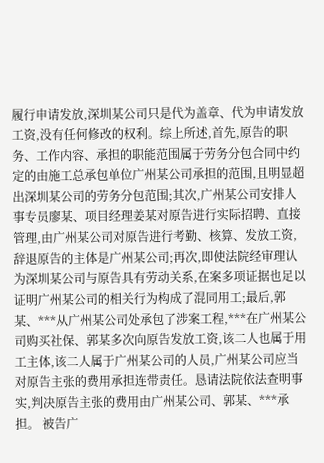履行申请发放,深圳某公司只是代为盖章、代为申请发放工资,没有任何修改的权利。综上所述,首先,原告的职务、工作内容、承担的职能范围属于劳务分包合同中约定的由施工总承包单位广州某公司承担的范围,且明显超出深圳某公司的劳务分包范围;其次,广州某公司安排人事专员廖某、项目经理姜某对原告进行实际招聘、直接管理,由广州某公司对原告进行考勤、核算、发放工资,辞退原告的主体是广州某公司;再次,即使法院经审理认为深圳某公司与原告具有劳动关系,在案多项证据也足以证明广州某公司的相关行为构成了混同用工;最后,郭某、***从广州某公司处承包了涉案工程,***在广州某公司购买社保、郭某多次向原告发放工资,该二人也属于用工主体,该二人属于广州某公司的人员,广州某公司应当对原告主张的费用承担连带责任。恳请法院依法查明事实,判决原告主张的费用由广州某公司、郭某、***承担。 被告广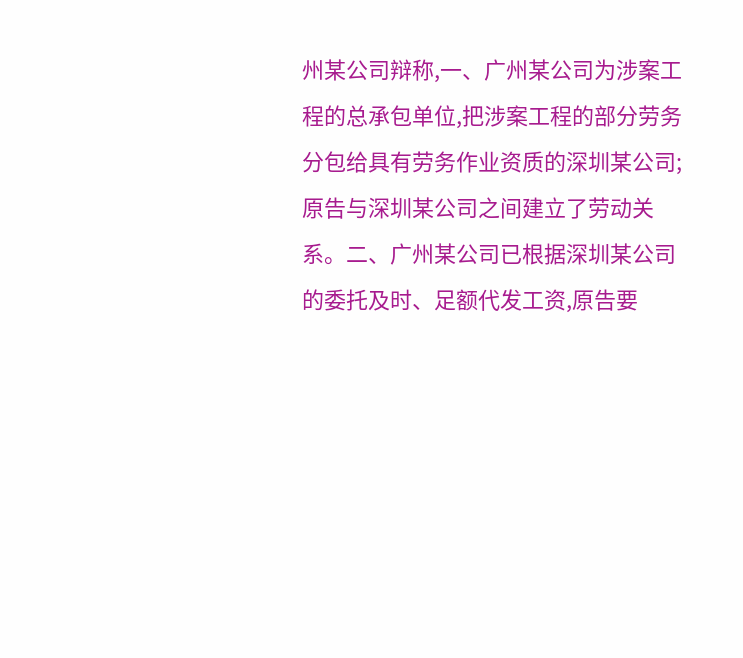州某公司辩称,一、广州某公司为涉案工程的总承包单位,把涉案工程的部分劳务分包给具有劳务作业资质的深圳某公司;原告与深圳某公司之间建立了劳动关系。二、广州某公司已根据深圳某公司的委托及时、足额代发工资,原告要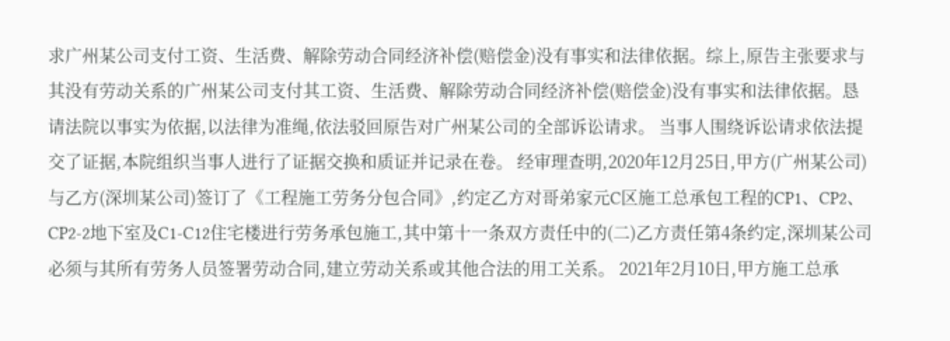求广州某公司支付工资、生活费、解除劳动合同经济补偿(赔偿金)没有事实和法律依据。综上,原告主张要求与其没有劳动关系的广州某公司支付其工资、生活费、解除劳动合同经济补偿(赔偿金)没有事实和法律依据。恳请法院以事实为依据,以法律为准绳,依法驳回原告对广州某公司的全部诉讼请求。 当事人围绕诉讼请求依法提交了证据,本院组织当事人进行了证据交换和质证并记录在卷。 经审理查明,2020年12月25日,甲方(广州某公司)与乙方(深圳某公司)签订了《工程施工劳务分包合同》,约定乙方对哥弟家元C区施工总承包工程的CP1、CP2、CP2-2地下室及C1-C12住宅楼进行劳务承包施工,其中第十一条双方责任中的(二)乙方责任第4条约定,深圳某公司必须与其所有劳务人员签署劳动合同,建立劳动关系或其他合法的用工关系。 2021年2月10日,甲方施工总承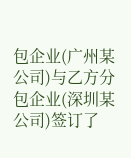包企业(广州某公司)与乙方分包企业(深圳某公司)签订了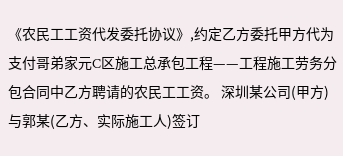《农民工工资代发委托协议》,约定乙方委托甲方代为支付哥弟家元C区施工总承包工程——工程施工劳务分包合同中乙方聘请的农民工工资。 深圳某公司(甲方)与郭某(乙方、实际施工人)签订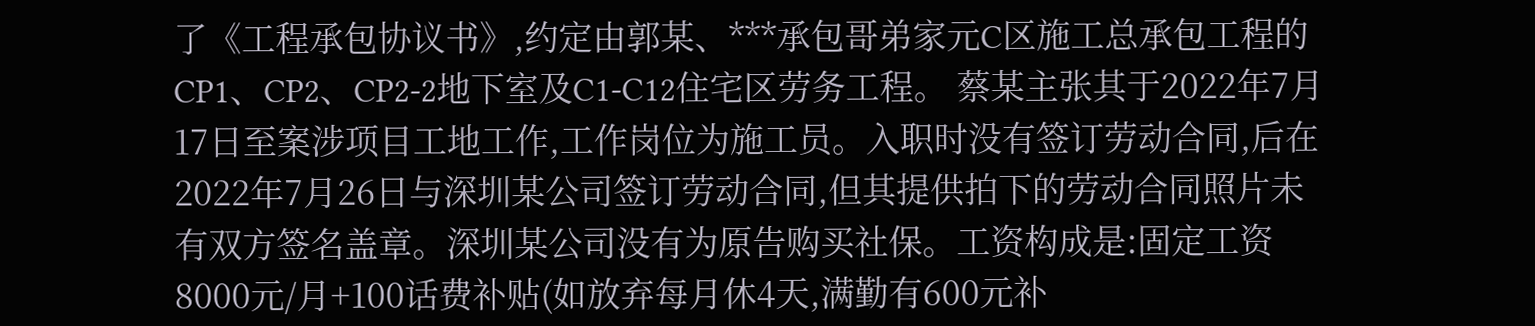了《工程承包协议书》,约定由郭某、***承包哥弟家元C区施工总承包工程的CP1、CP2、CP2-2地下室及C1-C12住宅区劳务工程。 蔡某主张其于2022年7月17日至案涉项目工地工作,工作岗位为施工员。入职时没有签订劳动合同,后在2022年7月26日与深圳某公司签订劳动合同,但其提供拍下的劳动合同照片未有双方签名盖章。深圳某公司没有为原告购买社保。工资构成是:固定工资8000元/月+100话费补贴(如放弃每月休4天,满勤有600元补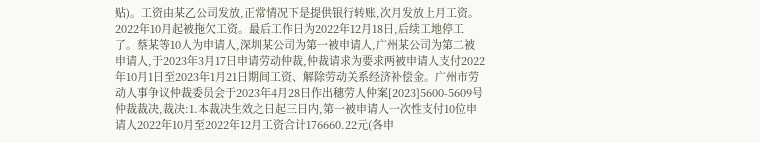贴)。工资由某乙公司发放,正常情况下是提供银行转账,次月发放上月工资。2022年10月起被拖欠工资。最后工作日为2022年12月18日,后续工地停工了。蔡某等10人为申请人,深圳某公司为第一被申请人,广州某公司为第二被申请人,于2023年3月17日申请劳动仲裁,仲裁请求为要求两被申请人支付2022年10月1日至2023年1月21日期间工资、解除劳动关系经济补偿金。广州市劳动人事争议仲裁委员会于2023年4月28日作出穗劳人仲案[2023]5600-5609号仲裁裁决,裁决:1.本裁决生效之日起三日内,第一被申请人一次性支付10位申请人2022年10月至2022年12月工资合计176660.22元(各申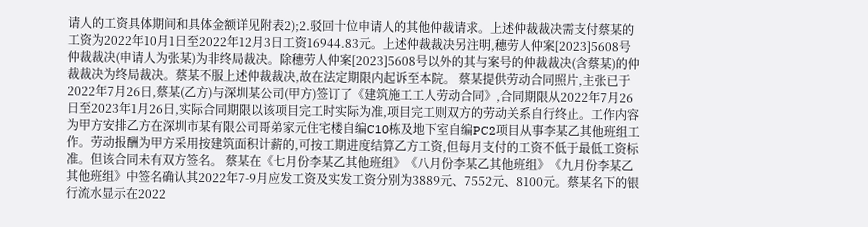请人的工资具体期间和具体金额详见附表2);2.驳回十位申请人的其他仲裁请求。上述仲裁裁决需支付蔡某的工资为2022年10月1日至2022年12月3日工资16944.83元。上述仲裁裁决另注明,穗劳人仲案[2023]5608号仲裁裁决(申请人为张某)为非终局裁决。除穗劳人仲案[2023]5608号以外的其与案号的仲裁裁决(含蔡某)的仲裁裁决为终局裁决。蔡某不服上述仲裁裁决,故在法定期限内起诉至本院。 蔡某提供劳动合同照片,主张已于2022年7月26日,蔡某(乙方)与深圳某公司(甲方)签订了《建筑施工工人劳动合同》,合同期限从2022年7月26日至2023年1月26日,实际合同期限以该项目完工时实际为准,项目完工则双方的劳动关系自行终止。工作内容为甲方安排乙方在深圳市某有限公司哥弟家元住宅楼自编C10栋及地下室自编PC2项目从事李某乙其他班组工作。劳动报酬为甲方采用按建筑面积计薪的,可按工期进度结算乙方工资,但每月支付的工资不低于最低工资标准。但该合同未有双方签名。 蔡某在《七月份李某乙其他班组》《八月份李某乙其他班组》《九月份李某乙其他班组》中签名确认其2022年7-9月应发工资及实发工资分别为3889元、7552元、8100元。蔡某名下的银行流水显示在2022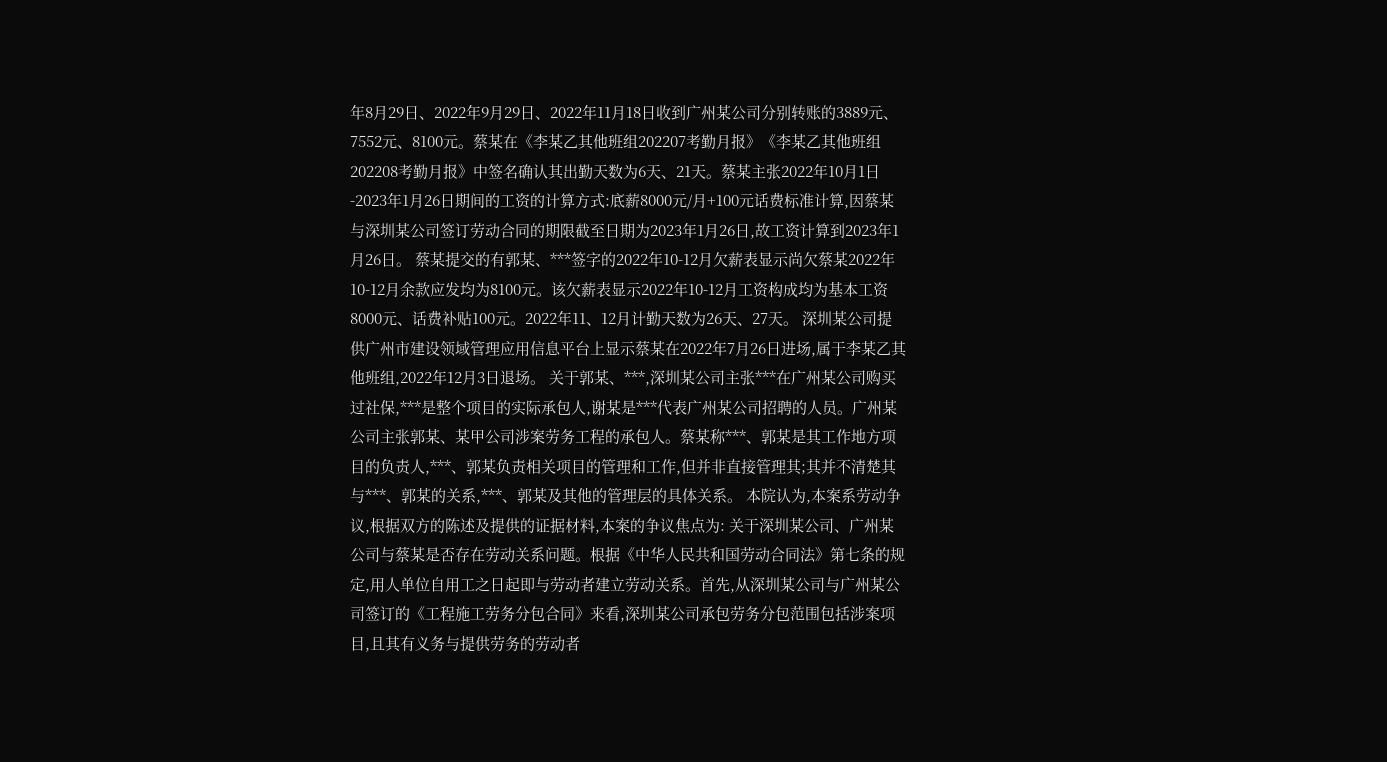年8月29日、2022年9月29日、2022年11月18日收到广州某公司分别转账的3889元、7552元、8100元。蔡某在《李某乙其他班组202207考勤月报》《李某乙其他班组202208考勤月报》中签名确认其出勤天数为6天、21天。蔡某主张2022年10月1日-2023年1月26日期间的工资的计算方式:底薪8000元/月+100元话费标准计算,因蔡某与深圳某公司签订劳动合同的期限截至日期为2023年1月26日,故工资计算到2023年1月26日。 蔡某提交的有郭某、***签字的2022年10-12月欠薪表显示尚欠蔡某2022年10-12月余款应发均为8100元。该欠薪表显示2022年10-12月工资构成均为基本工资8000元、话费补贴100元。2022年11、12月计勤天数为26天、27天。 深圳某公司提供广州市建设领域管理应用信息平台上显示蔡某在2022年7月26日进场,属于李某乙其他班组,2022年12月3日退场。 关于郭某、***,深圳某公司主张***在广州某公司购买过社保,***是整个项目的实际承包人,谢某是***代表广州某公司招聘的人员。广州某公司主张郭某、某甲公司涉案劳务工程的承包人。蔡某称***、郭某是其工作地方项目的负责人,***、郭某负责相关项目的管理和工作,但并非直接管理其;其并不清楚其与***、郭某的关系,***、郭某及其他的管理层的具体关系。 本院认为,本案系劳动争议,根据双方的陈述及提供的证据材料,本案的争议焦点为: 关于深圳某公司、广州某公司与蔡某是否存在劳动关系问题。根据《中华人民共和国劳动合同法》第七条的规定,用人单位自用工之日起即与劳动者建立劳动关系。首先,从深圳某公司与广州某公司签订的《工程施工劳务分包合同》来看,深圳某公司承包劳务分包范围包括涉案项目,且其有义务与提供劳务的劳动者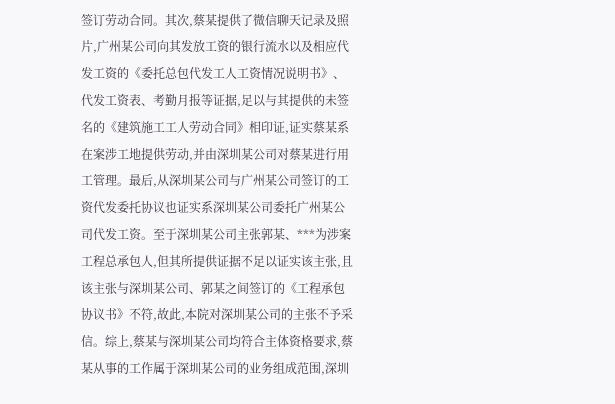签订劳动合同。其次,蔡某提供了微信聊天记录及照片,广州某公司向其发放工资的银行流水以及相应代发工资的《委托总包代发工人工资情况说明书》、代发工资表、考勤月报等证据,足以与其提供的未签名的《建筑施工工人劳动合同》相印证,证实蔡某系在案涉工地提供劳动,并由深圳某公司对蔡某进行用工管理。最后,从深圳某公司与广州某公司签订的工资代发委托协议也证实系深圳某公司委托广州某公司代发工资。至于深圳某公司主张郭某、***为涉案工程总承包人,但其所提供证据不足以证实该主张,且该主张与深圳某公司、郭某之间签订的《工程承包协议书》不符,故此,本院对深圳某公司的主张不予采信。综上,蔡某与深圳某公司均符合主体资格要求,蔡某从事的工作属于深圳某公司的业务组成范围,深圳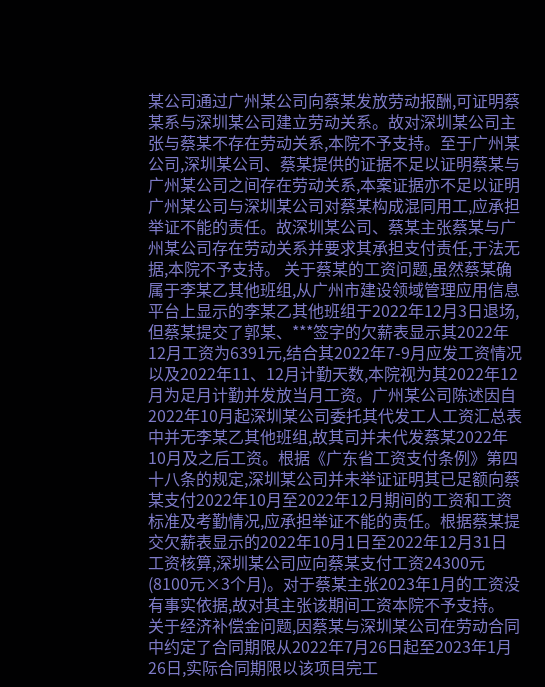某公司通过广州某公司向蔡某发放劳动报酬,可证明蔡某系与深圳某公司建立劳动关系。故对深圳某公司主张与蔡某不存在劳动关系,本院不予支持。至于广州某公司,深圳某公司、蔡某提供的证据不足以证明蔡某与广州某公司之间存在劳动关系,本案证据亦不足以证明广州某公司与深圳某公司对蔡某构成混同用工,应承担举证不能的责任。故深圳某公司、蔡某主张蔡某与广州某公司存在劳动关系并要求其承担支付责任,于法无据,本院不予支持。 关于蔡某的工资问题,虽然蔡某确属于李某乙其他班组,从广州市建设领域管理应用信息平台上显示的李某乙其他班组于2022年12月3日退场,但蔡某提交了郭某、***签字的欠薪表显示其2022年12月工资为6391元,结合其2022年7-9月应发工资情况以及2022年11、12月计勤天数,本院视为其2022年12月为足月计勤并发放当月工资。广州某公司陈述因自2022年10月起深圳某公司委托其代发工人工资汇总表中并无李某乙其他班组,故其司并未代发蔡某2022年10月及之后工资。根据《广东省工资支付条例》第四十八条的规定,深圳某公司并未举证证明其已足额向蔡某支付2022年10月至2022年12月期间的工资和工资标准及考勤情况,应承担举证不能的责任。根据蔡某提交欠薪表显示的2022年10月1日至2022年12月31日工资核算,深圳某公司应向蔡某支付工资24300元(8100元×3个月)。对于蔡某主张2023年1月的工资没有事实依据,故对其主张该期间工资本院不予支持。 关于经济补偿金问题,因蔡某与深圳某公司在劳动合同中约定了合同期限从2022年7月26日起至2023年1月26日,实际合同期限以该项目完工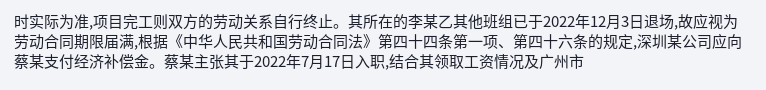时实际为准,项目完工则双方的劳动关系自行终止。其所在的李某乙其他班组已于2022年12月3日退场,故应视为劳动合同期限届满,根据《中华人民共和国劳动合同法》第四十四条第一项、第四十六条的规定,深圳某公司应向蔡某支付经济补偿金。蔡某主张其于2022年7月17日入职,结合其领取工资情况及广州市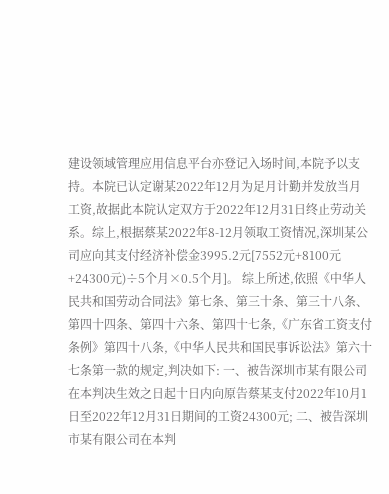建设领域管理应用信息平台亦登记入场时间,本院予以支持。本院已认定谢某2022年12月为足月计勤并发放当月工资,故据此本院认定双方于2022年12月31日终止劳动关系。综上,根据蔡某2022年8-12月领取工资情况,深圳某公司应向其支付经济补偿金3995.2元[7552元+8100元+24300元)÷5个月×0.5个月]。 综上所述,依照《中华人民共和国劳动合同法》第七条、第三十条、第三十八条、第四十四条、第四十六条、第四十七条,《广东省工资支付条例》第四十八条,《中华人民共和国民事诉讼法》第六十七条第一款的规定,判决如下: 一、被告深圳市某有限公司在本判决生效之日起十日内向原告蔡某支付2022年10月1日至2022年12月31日期间的工资24300元; 二、被告深圳市某有限公司在本判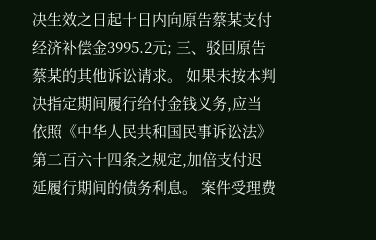决生效之日起十日内向原告蔡某支付经济补偿金3995.2元; 三、驳回原告蔡某的其他诉讼请求。 如果未按本判决指定期间履行给付金钱义务,应当依照《中华人民共和国民事诉讼法》第二百六十四条之规定,加倍支付迟延履行期间的债务利息。 案件受理费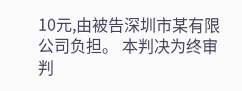10元,由被告深圳市某有限公司负担。 本判决为终审判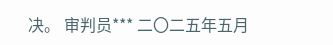决。 审判员*** 二〇二五年五月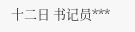十二日 书记员***